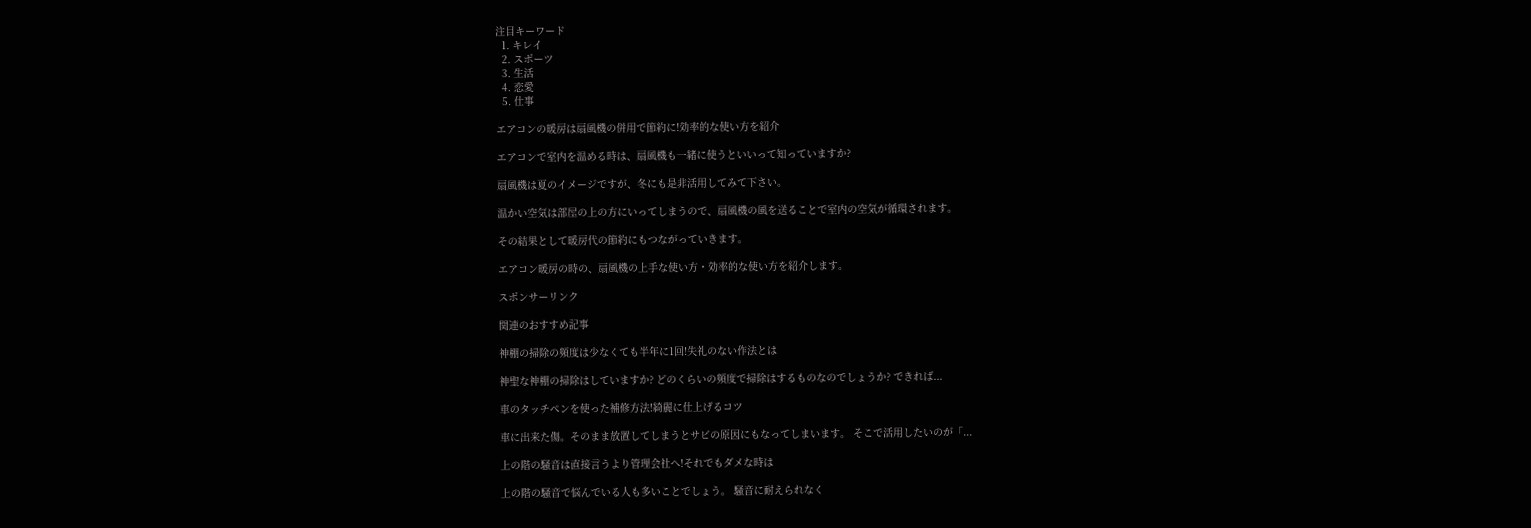注目キーワード
  1. キレイ
  2. スポーツ
  3. 生活
  4. 恋愛
  5. 仕事

エアコンの暖房は扇風機の併用で節約に!効率的な使い方を紹介

エアコンで室内を温める時は、扇風機も一緒に使うといいって知っていますか?

扇風機は夏のイメージですが、冬にも是非活用してみて下さい。

温かい空気は部屋の上の方にいってしまうので、扇風機の風を送ることで室内の空気が循環されます。

その結果として暖房代の節約にもつながっていきます。

エアコン暖房の時の、扇風機の上手な使い方・効率的な使い方を紹介します。

スポンサーリンク

関連のおすすめ記事

神棚の掃除の頻度は少なくても半年に1回!失礼のない作法とは

神聖な神棚の掃除はしていますか? どのくらいの頻度で掃除はするものなのでしょうか? できれば...

車のタッチペンを使った補修方法!綺麗に仕上げるコツ

車に出来た傷。そのまま放置してしまうとサビの原因にもなってしまいます。 そこで活用したいのが「...

上の階の騒音は直接言うより管理会社へ!それでもダメな時は

上の階の騒音で悩んでいる人も多いことでしょう。 騒音に耐えられなく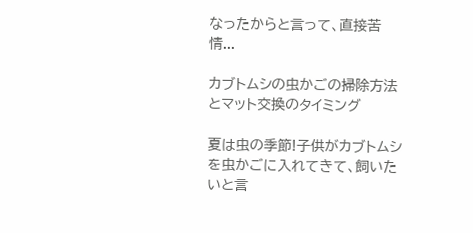なったからと言って、直接苦情...

カブトムシの虫かごの掃除方法とマット交換のタイミング

夏は虫の季節!子供がカブトムシを虫かごに入れてきて、飼いたいと言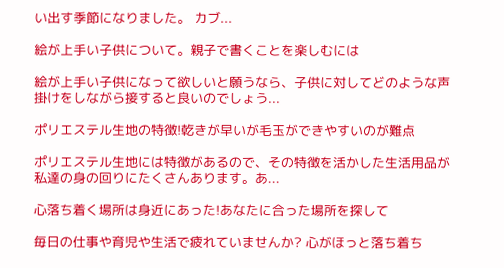い出す季節になりました。 カブ...

絵が上手い子供について。親子で書くことを楽しむには

絵が上手い子供になって欲しいと願うなら、子供に対してどのような声掛けをしながら接すると良いのでしょう...

ポリエステル生地の特徴!乾きが早いが毛玉ができやすいのが難点

ポリエステル生地には特徴があるので、その特徴を活かした生活用品が私達の身の回りにたくさんあります。あ...

心落ち着く場所は身近にあった!あなたに合った場所を探して

毎日の仕事や育児や生活で疲れていませんか? 心がほっと落ち着ち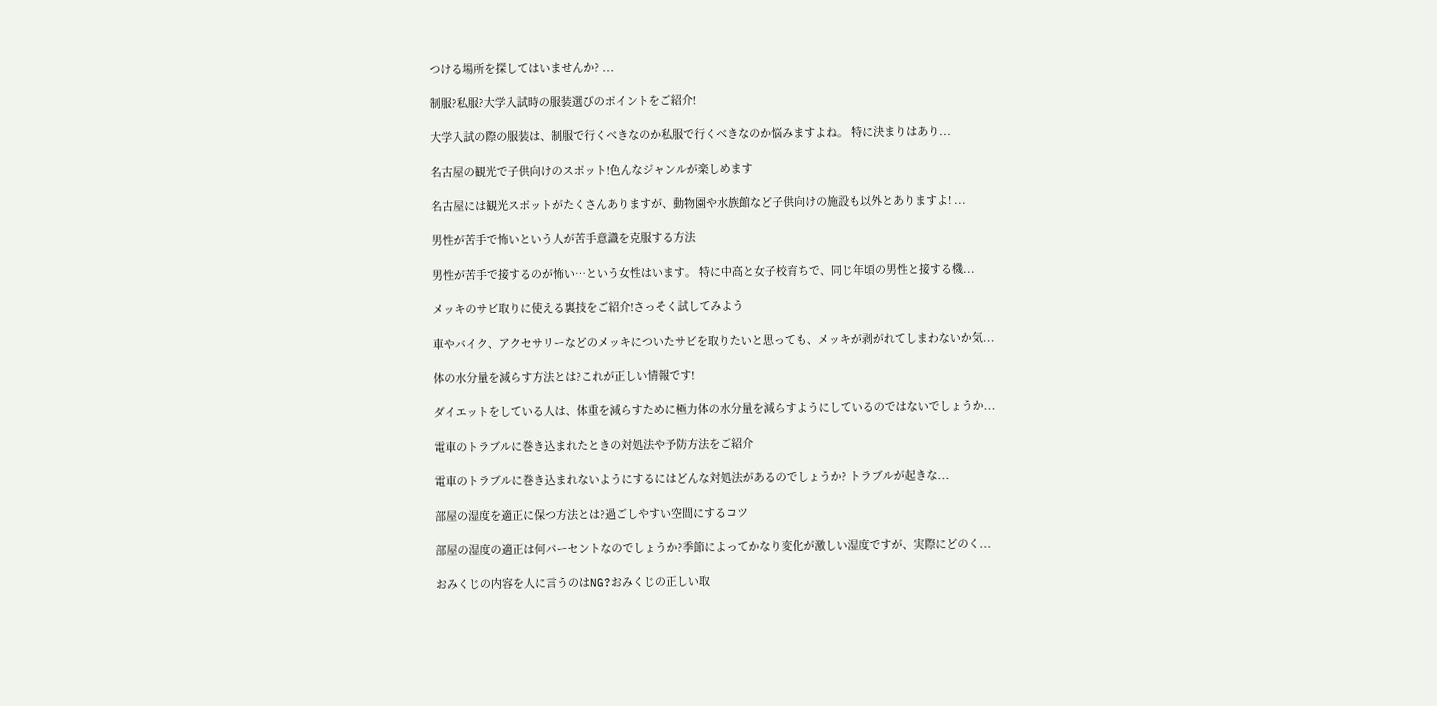つける場所を探してはいませんか? ...

制服?私服?大学入試時の服装選びのポイントをご紹介!

大学入試の際の服装は、制服で行くべきなのか私服で行くべきなのか悩みますよね。 特に決まりはあり...

名古屋の観光で子供向けのスポット!色んなジャンルが楽しめます

名古屋には観光スポットがたくさんありますが、動物園や水族館など子供向けの施設も以外とありますよ! ...

男性が苦手で怖いという人が苦手意識を克服する方法

男性が苦手で接するのが怖い…という女性はいます。 特に中高と女子校育ちで、同じ年頃の男性と接する機...

メッキのサビ取りに使える裏技をご紹介!さっそく試してみよう

車やバイク、アクセサリーなどのメッキについたサビを取りたいと思っても、メッキが剥がれてしまわないか気...

体の水分量を減らす方法とは?これが正しい情報です!

ダイエットをしている人は、体重を減らすために極力体の水分量を減らすようにしているのではないでしょうか...

電車のトラブルに巻き込まれたときの対処法や予防方法をご紹介

電車のトラブルに巻き込まれないようにするにはどんな対処法があるのでしょうか? トラブルが起きな...

部屋の湿度を適正に保つ方法とは?過ごしやすい空間にするコツ

部屋の湿度の適正は何パーセントなのでしょうか?季節によってかなり変化が激しい湿度ですが、実際にどのく...

おみくじの内容を人に言うのはNG?おみくじの正しい取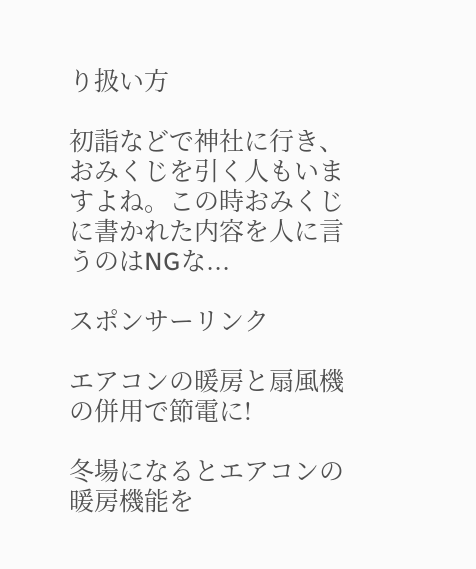り扱い方

初詣などで神社に行き、おみくじを引く人もいますよね。この時おみくじに書かれた内容を人に言うのはNGな...

スポンサーリンク

エアコンの暖房と扇風機の併用で節電に!

冬場になるとエアコンの暖房機能を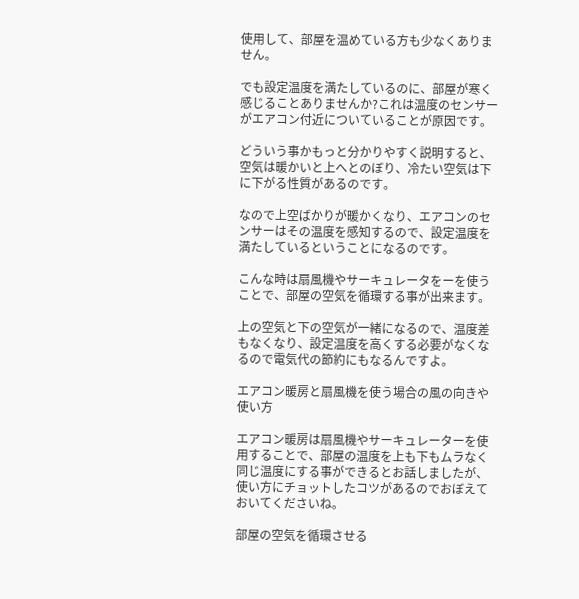使用して、部屋を温めている方も少なくありません。

でも設定温度を満たしているのに、部屋が寒く感じることありませんか?これは温度のセンサーがエアコン付近についていることが原因です。

どういう事かもっと分かりやすく説明すると、空気は暖かいと上へとのぼり、冷たい空気は下に下がる性質があるのです。

なので上空ばかりが暖かくなり、エアコンのセンサーはその温度を感知するので、設定温度を満たしているということになるのです。

こんな時は扇風機やサーキュレータをーを使うことで、部屋の空気を循環する事が出来ます。

上の空気と下の空気が一緒になるので、温度差もなくなり、設定温度を高くする必要がなくなるので電気代の節約にもなるんですよ。

エアコン暖房と扇風機を使う場合の風の向きや使い方

エアコン暖房は扇風機やサーキュレーターを使用することで、部屋の温度を上も下もムラなく同じ温度にする事ができるとお話しましたが、使い方にチョットしたコツがあるのでおぼえておいてくださいね。

部屋の空気を循環させる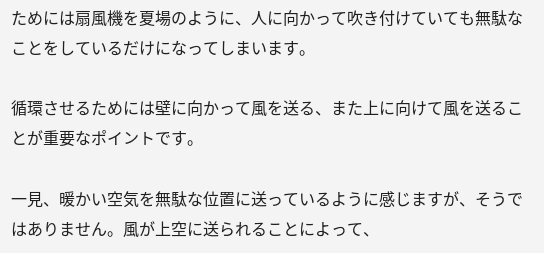ためには扇風機を夏場のように、人に向かって吹き付けていても無駄なことをしているだけになってしまいます。

循環させるためには壁に向かって風を送る、また上に向けて風を送ることが重要なポイントです。

一見、暖かい空気を無駄な位置に送っているように感じますが、そうではありません。風が上空に送られることによって、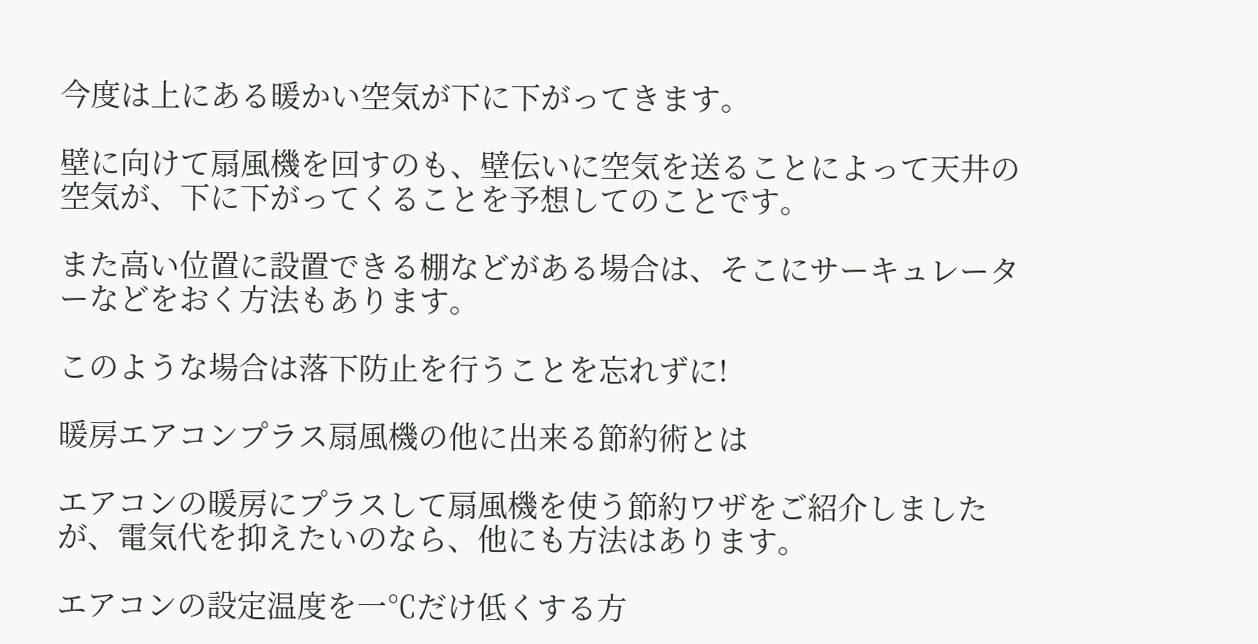今度は上にある暖かい空気が下に下がってきます。

壁に向けて扇風機を回すのも、壁伝いに空気を送ることによって天井の空気が、下に下がってくることを予想してのことです。

また高い位置に設置できる棚などがある場合は、そこにサーキュレーターなどをおく方法もあります。

このような場合は落下防止を行うことを忘れずに!

暖房エアコンプラス扇風機の他に出来る節約術とは

エアコンの暖房にプラスして扇風機を使う節約ワザをご紹介しましたが、電気代を抑えたいのなら、他にも方法はあります。

エアコンの設定温度を一℃だけ低くする方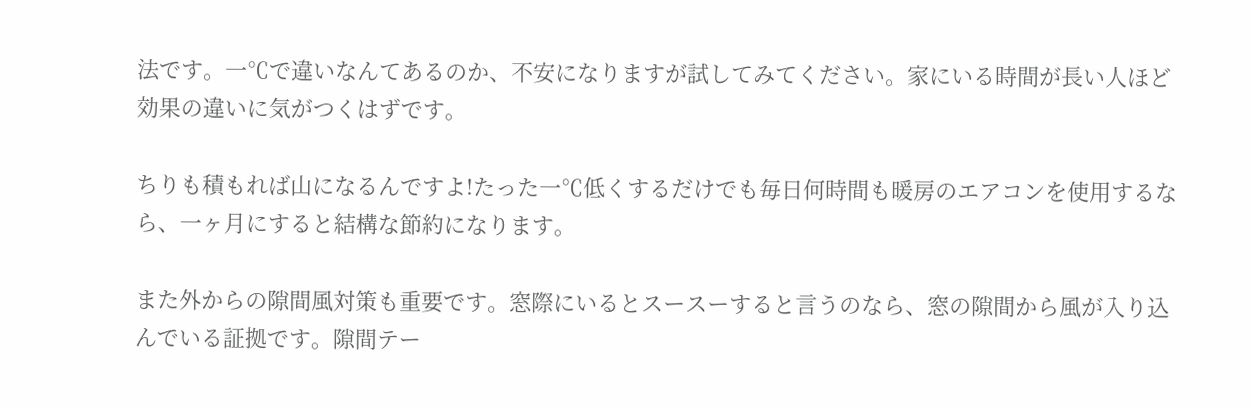法です。一℃で違いなんてあるのか、不安になりますが試してみてください。家にいる時間が長い人ほど効果の違いに気がつくはずです。

ちりも積もれば山になるんですよ!たった一℃低くするだけでも毎日何時間も暖房のエアコンを使用するなら、一ヶ月にすると結構な節約になります。

また外からの隙間風対策も重要です。窓際にいるとスースーすると言うのなら、窓の隙間から風が入り込んでいる証拠です。隙間テー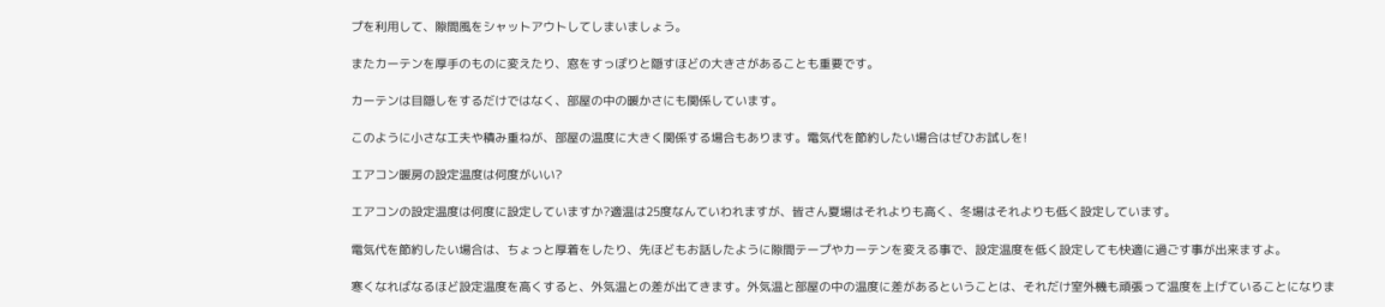プを利用して、隙間風をシャットアウトしてしまいましょう。

またカーテンを厚手のものに変えたり、窓をすっぽりと隠すほどの大きさがあることも重要です。

カーテンは目隠しをするだけではなく、部屋の中の暖かさにも関係しています。

このように小さな工夫や積み重ねが、部屋の温度に大きく関係する場合もあります。電気代を節約したい場合はぜひお試しを!

エアコン暖房の設定温度は何度がいい?

エアコンの設定温度は何度に設定していますか?適温は25度なんていわれますが、皆さん夏場はそれよりも高く、冬場はそれよりも低く設定しています。

電気代を節約したい場合は、ちょっと厚着をしたり、先ほどもお話したように隙間テープやカーテンを変える事で、設定温度を低く設定しても快適に過ごす事が出来ますよ。

寒くなればなるほど設定温度を高くすると、外気温との差が出てきます。外気温と部屋の中の温度に差があるということは、それだけ室外機も頑張って温度を上げていることになりま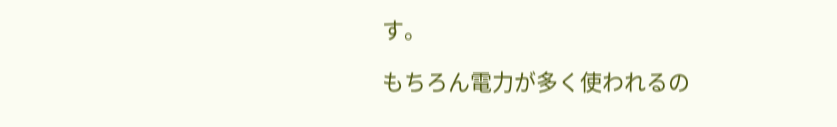す。

もちろん電力が多く使われるの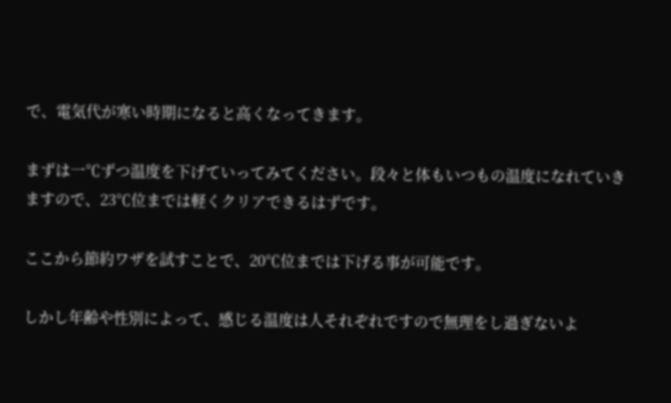で、電気代が寒い時期になると高くなってきます。

まずは一℃ずつ温度を下げていってみてください。段々と体もいつもの温度になれていきますので、23℃位までは軽くクリアできるはずです。

ここから節約ワザを試すことで、20℃位までは下げる事が可能です。

しかし年齢や性別によって、感じる温度は人それぞれですので無理をし過ぎないよ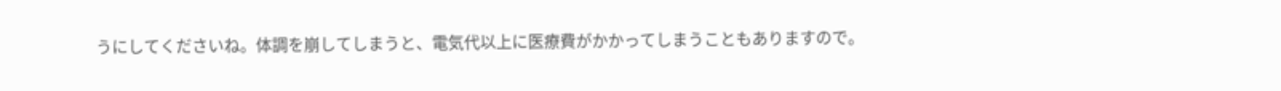うにしてくださいね。体調を崩してしまうと、電気代以上に医療費がかかってしまうこともありますので。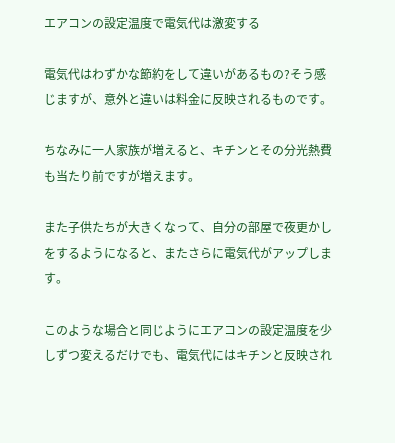エアコンの設定温度で電気代は激変する

電気代はわずかな節約をして違いがあるもの?そう感じますが、意外と違いは料金に反映されるものです。

ちなみに一人家族が増えると、キチンとその分光熱費も当たり前ですが増えます。

また子供たちが大きくなって、自分の部屋で夜更かしをするようになると、またさらに電気代がアップします。

このような場合と同じようにエアコンの設定温度を少しずつ変えるだけでも、電気代にはキチンと反映され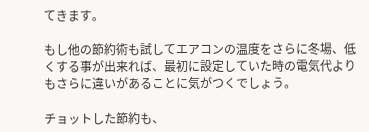てきます。

もし他の節約術も試してエアコンの温度をさらに冬場、低くする事が出来れば、最初に設定していた時の電気代よりもさらに違いがあることに気がつくでしょう。

チョットした節約も、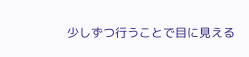少しずつ行うことで目に見える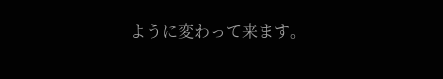ように変わって来ます。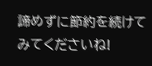諦めずに節約を続けてみてくださいね!